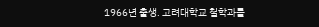1966년 출생. 고려대학교 철학과를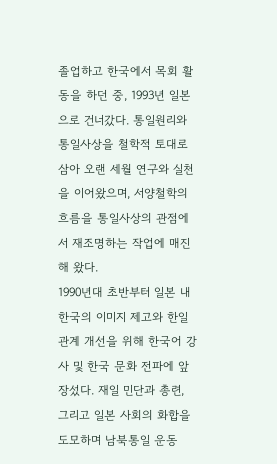졸업하고 한국에서 목회 활동을 하던 중, 1993년 일본으로 건너갔다. 통일원리와 통일사상을 철학적 토대로 삼아 오랜 세월 연구와 실천을 이어왔으며, 서양철학의 흐름을 통일사상의 관점에서 재조명하는 작업에 매진해 왔다.
1990년대 초반부터 일본 내 한국의 이미지 제고와 한일 관계 개선을 위해 한국어 강사 및 한국 문화 전파에 앞장섰다. 재일 민단과 총련, 그리고 일본 사회의 화합을 도모하며 남북통일 운동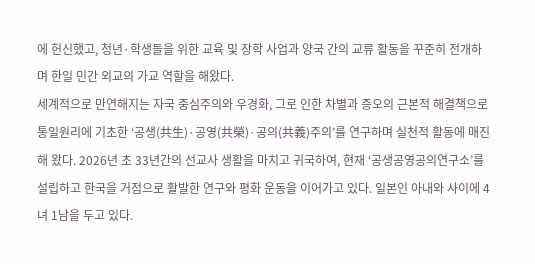에 헌신했고, 청년·학생들을 위한 교육 및 장학 사업과 양국 간의 교류 활동을 꾸준히 전개하며 한일 민간 외교의 가교 역할을 해왔다.
세계적으로 만연해지는 자국 중심주의와 우경화, 그로 인한 차별과 증오의 근본적 해결책으로 통일원리에 기초한 ‘공생(共生)·공영(共榮)·공의(共義)주의’를 연구하며 실천적 활동에 매진해 왔다. 2026년 초 33년간의 선교사 생활을 마치고 귀국하여, 현재 ‘공생공영공의연구소’를 설립하고 한국을 거점으로 활발한 연구와 평화 운동을 이어가고 있다. 일본인 아내와 사이에 4녀 1남을 두고 있다.